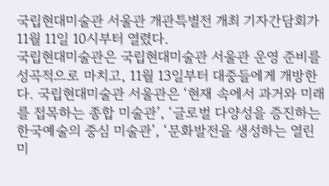국립현대미술관 서울관 개관특별전 개최 기자간담회가 11월 11일 10시부터 열렸다.
국립현대미술관은 국립현대미술관 서울관 운영 준비를 성곡적으로 마치고, 11월 13일부터 대중들에게 개방한다. 국립현대미술관 서울관은 ‘현재 속에서 과거와 미래를 접목하는 종합 미술관’, ‘글로벌 다양성을 증진하는 한국예술의 중심 미술관’, ‘문화발전을 생성하는 열린 미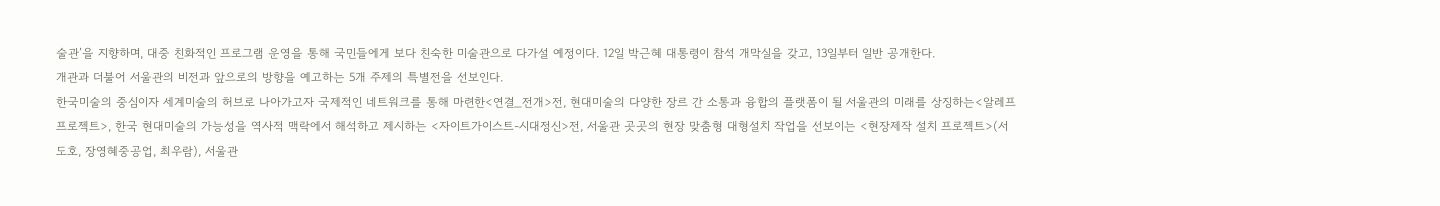술관’을 지향하며, 대중 친화적인 프로그램 운영을 통해 국민들에게 보다 친숙한 미술관으로 다가설 예정이다. 12일 박근혜 대통령이 참석 개막실을 갖고, 13일부터 일반 공개한다.
개관과 더불어 서울관의 비전과 앞으로의 방향을 예고하는 5개 주제의 특별전을 선보인다.
한국미술의 중심이자 세계미술의 허브로 나아가고자 국제적인 네트워크를 통해 마련한<연결_전개>전, 현대미술의 다양한 장르 간 소통과 융합의 플랫폼이 될 서울관의 미래를 상징하는<알레프 프로젝트>, 한국 현대미술의 가능성을 역사적 맥락에서 해석하고 제시하는 <자이트가이스트-시대정신>전, 서울관 곳곳의 현장 맞춤형 대형설치 작업을 선보이는 <현장제작 설치 프로젝트>(서도호, 장영혜중공업, 최우람), 서울관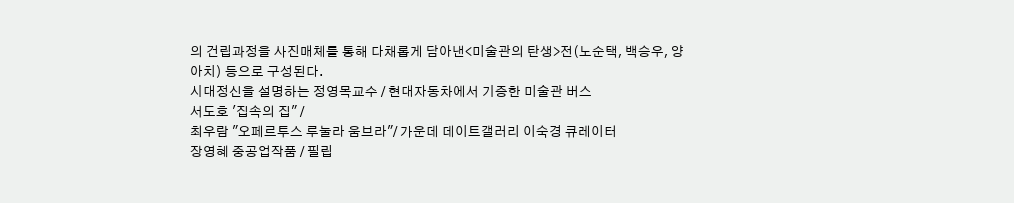의 건립과정을 사진매체를 통해 다채롭게 담아낸<미술관의 탄생>전(노순택, 백승우, 양아치) 등으로 구성된다.
시대정신을 설명하는 정영목교수 / 현대자동차에서 기증한 미술관 버스
서도호 '집속의 집" /
최우람 "오페르투스 루눌라 움브라"/ 가운데 데이트갤러리 이숙경 큐레이터
장영혜 중공업작품 / 필립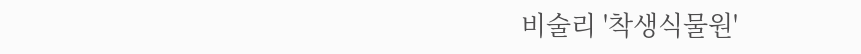비술리 '착생식물원'